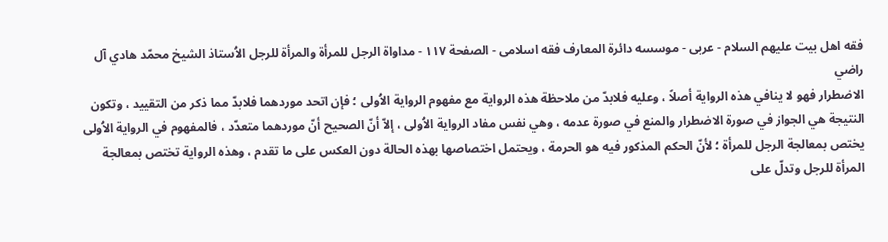فقه اهل بیت علیهم السلام - عربی - موسسه دائرة المعارف فقه اسلامی - الصفحة ١١٧ - مداواة الرجل للمرأة والمرأة للرجل الاُستاذ الشيخ محمّد هادي آل راضي
الاضطرار فهو لا ينافي هذه الرواية أصلاً ، وعليه فلابدّ من ملاحظة هذه الرواية مع مفهوم الرواية الاُولى ؛ فإن اتحد موردهما فلابدّ مما ذكر من التقييد ، وتكون النتيجة هي الجواز في صورة الاضطرار والمنع في صورة عدمه ، وهي نفس مفاد الرواية الاُولى ، إلاّ أنّ الصحيح أنّ موردهما متعدّد ، فالمفهوم في الرواية الاُولى يختص بمعالجة الرجل للمرأة ؛ لأنّ الحكم المذكور فيه هو الحرمة ، ويحتمل اختصاصها بهذه الحالة دون العكس على ما تقدم ، وهذه الرواية تختص بمعالجة المرأة للرجل وتدلّ على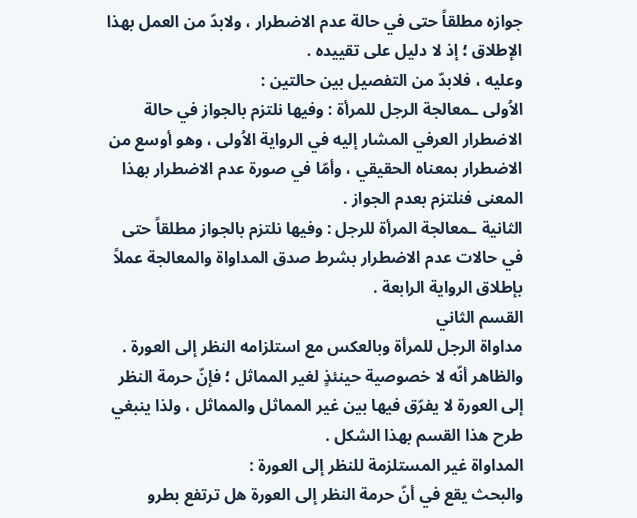جوازه مطلقاً حتى في حالة عدم الاضطرار ، ولابدّ من العمل بهذا الإطلاق ؛ إذ لا دليل على تقييده .
وعليه ، فلابدّ من التفصيل بين حالتين :
الاُولى ـمعالجة الرجل للمرأة : وفيها نلتزم بالجواز في حالة الاضطرار العرفي المشار إليه في الرواية الاُولى ، وهو أوسع من الاضطرار بمعناه الحقيقي ، وأمّا في صورة عدم الاضطرار بهذا المعنى فنلتزم بعدم الجواز .
الثانية ـمعالجة المرأة للرجل : وفيها نلتزم بالجواز مطلقاً حتى في حالات عدم الاضطرار بشرط صدق المداواة والمعالجة عملاً بإطلاق الرواية الرابعة .
القسم الثاني
مداواة الرجل للمرأة وبالعكس مع استلزامه النظر إلى العورة .
والظاهر أنّه لا خصوصية حينئذٍ لغير المماثل ؛ فإنّ حرمة النظر إلى العورة لا يفرّق فيها بين غير المماثل والمماثل ، ولذا ينبغي طرح هذا القسم بهذا الشكل .
المداواة غير المستلزمة للنظر إلى العورة :
والبحث يقع في أنّ حرمة النظر إلى العورة هل ترتفع بطرو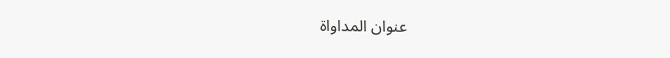عنوان المداواة